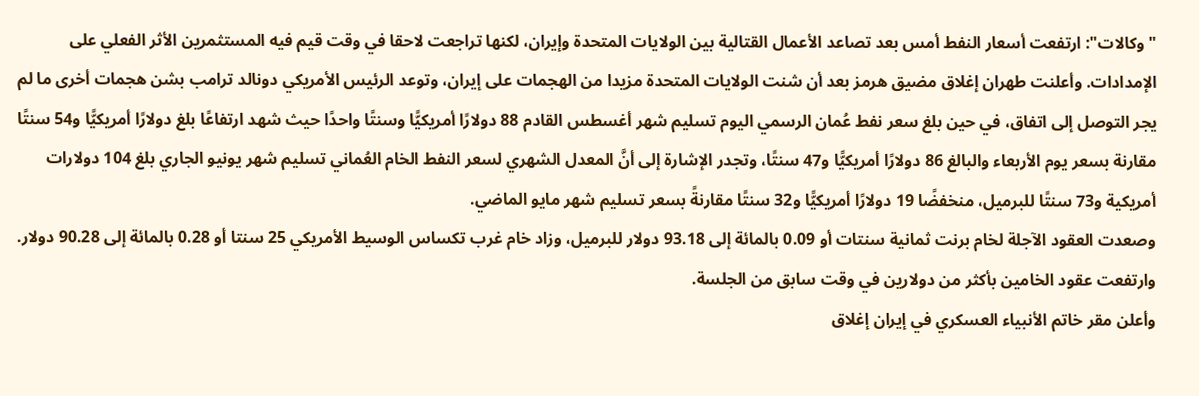"وكالات": ارتفعت أسعار النفط أمس بعد تصاعد الأعمال القتالية بين الولايات المتحدة وإيران، لكنها تراجعت لاحقا في وقت قيم فيه المستثمرين الأثر الفعلي على الإمدادات. وأعلنت طهران إغلاق مضيق هرمز بعد أن شنت الولايات المتحدة مزيدا من الهجمات على إيران، وتوعد الرئيس الأمريكي دونالد ترامب بشن هجمات أخرى ما لم يجر التوصل إلى اتفاق، في حين بلغ سعر نفط عُمان الرسمي اليوم تسليم شهر أغسطس القادم 88 دولارًا أمريكيًّا وسنتًا واحدًا حيث شهد ارتفاعًا بلغ دولارًا أمريكيًّا و54 سنتًا مقارنة بسعر يوم الأربعاء والبالغ 86 دولارًا أمريكيًّا و47 سنتًا، وتجدر الإشارة إلى أنَّ المعدل الشهري لسعر النفط الخام العُماني تسليم شهر يونيو الجاري بلغ 104 دولارات أمريكية و73 سنتًا للبرميل، منخفضًا 19 دولارًا أمريكيًّا و32 سنتًا مقارنةً بسعر تسليم شهر مايو الماضي.
وصعدت العقود الآجلة لخام برنت ثمانية سنتات أو 0.09 بالمائة إلى 93.18 دولار للبرميل، وزاد خام غرب تكساس الوسيط الأمريكي 25 سنتا أو 0.28 بالمائة إلى 90.28 دولار. وارتفعت عقود الخامين بأكثر من دولارين في وقت سابق من الجلسة.
وأعلن مقر خاتم الأنبياء العسكري في إيران إغلاق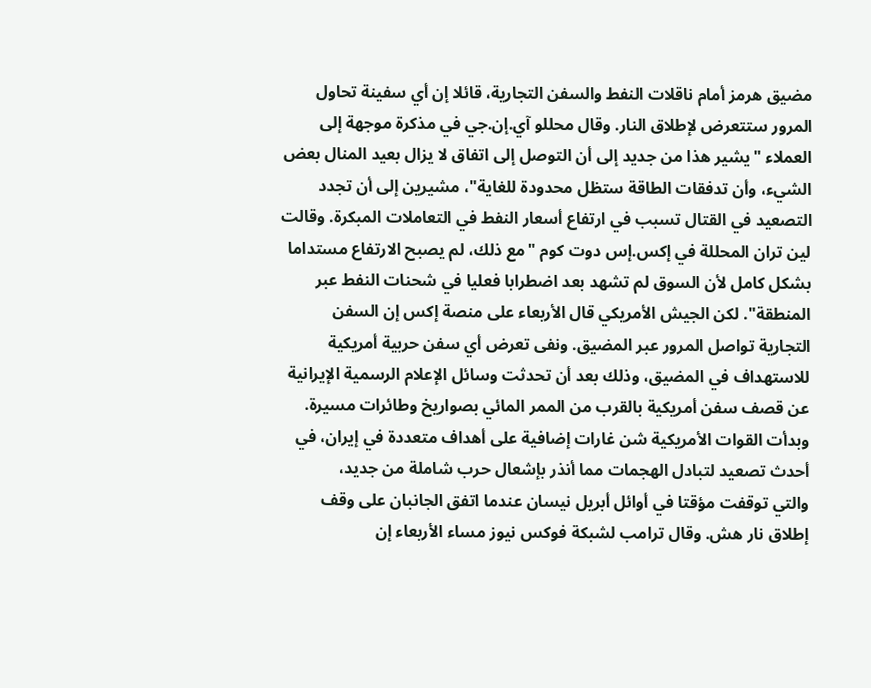مضيق هرمز أمام ناقلات النفط والسفن التجارية، قائلا إن أي سفينة تحاول المرور ستتعرض لإطلاق النار. وقال محللو آي.إن.جي في مذكرة موجهة إلى العملاء "يشير هذا من جديد إلى ‌أن التوصل إلى اتفاق لا يزال بعيد المنال بعض الشيء، وأن تدفقات الطاقة ستظل محدودة للغاية"، مشيرين إلى أن تجدد التصعيد في القتال تسبب في ارتفاع أسعار النفط ‌في التعاملات المبكرة. وقالت لين تران المحللة في إكس.إس دوت كوم "مع ذلك، لم يصبح الارتفاع مستداما بشكل كامل لأن السوق لم تشهد بعد اضطرابا فعليا في شحنات النفط عبر المنطقة". لكن الجيش الأمريكي قال الأربعاء على منصة إكس إن السفن التجارية تواصل المرور عبر المضيق. ونفى تعرض أي سفن حربية أمريكية للاستهداف في المضيق، وذلك بعد أن تحدثت وسائل الإعلام الرسمية الإيرانية عن قصف سفن أمريكية بالقرب من الممر المائي بصواريخ وطائرات مسيرة. وبدأت القوات الأمريكية شن ‌غارات إضافية على أهداف متعددة في إيران، في أحدث تصعيد لتبادل الهجمات مما أنذر بإشعال حرب شاملة من جديد، والتي ‌توقفت مؤقتا في أوائل أبريل نيسان عندما اتفق الجانبان على وقف إطلاق نار هش. وقال ترامب لشبكة فوكس نيوز مساء الأربعاء إن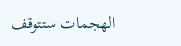الهجمات ستتوقف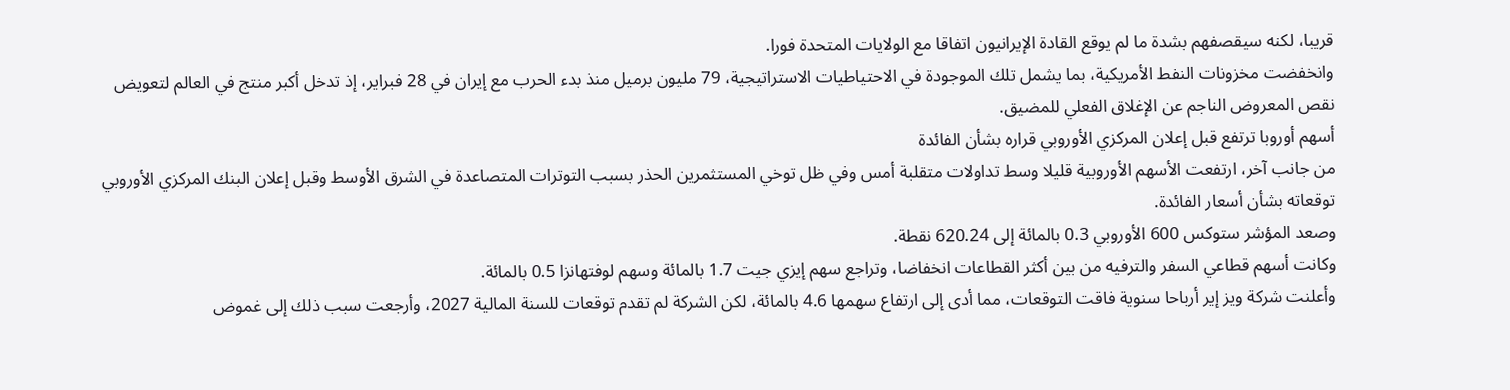قريبا، لكنه سيقصفهم بشدة ما لم يوقع القادة الإيرانيون اتفاقا مع الولايات المتحدة فورا.
وانخفضت مخزونات النفط الأمريكية، بما يشمل تلك الموجودة في الاحتياطيات الاستراتيجية، 79 مليون برميل منذ بدء الحرب مع إيران في 28 فبراير، إذ تدخل أكبر منتج في العالم لتعويض نقص المعروض الناجم عن الإغلاق الفعلي للمضيق.
أسهم أوروبا ترتفع قبل إعلان المركزي الأوروبي قراره بشأن الفائدة
من جانب آخر، ارتفعت الأسهم الأوروبية قليلا وسط تداولات متقلبة أمس وفي ظل توخي المستثمرين الحذر بسبب التوترات المتصاعدة في الشرق الأوسط وقبل إعلان البنك المركزي الأوروبي توقعاته بشأن أسعار الفائدة.
وصعد المؤشر ستوكس 600 الأوروبي 0.3 بالمائة إلى 620.24 نقطة.
وكانت أسهم قطاعي السفر ‌والترفيه من بين أكثر القطاعات انخفاضا، وتراجع سهم إيزي جيت 1.7 بالمائة وسهم لوفتهانزا 0.5 بالمائة.
وأعلنت شركة ويز إير أرباحا سنوية فاقت ‌التوقعات، مما أدى إلى ارتفاع سهمها 4.6 بالمائة، لكن الشركة لم تقدم توقعات للسنة المالية 2027، وأرجعت سبب ذلك إلى غموض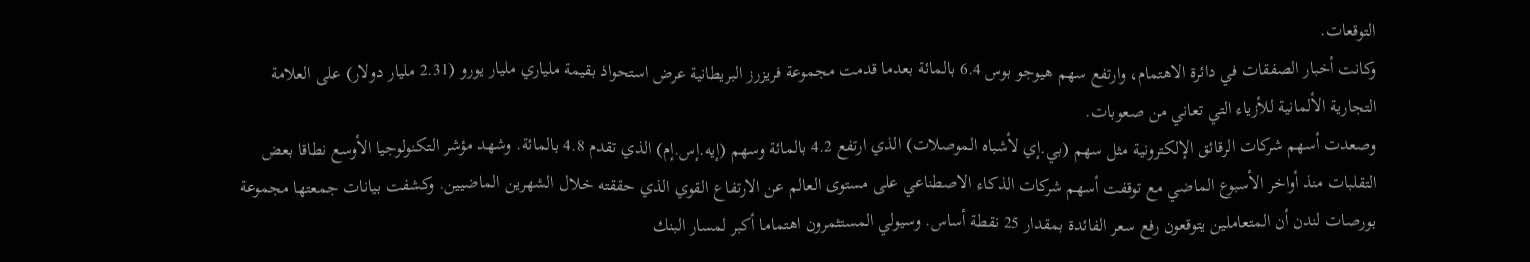التوقعات.
وكانت أخبار الصفقات في دائرة الاهتمام، وارتفع سهم هيوجو بوس 6.4 بالمائة بعدما قدمت مجموعة فريزرز البريطانية عرض استحواذ بقيمة ملياري مليار يورو (2.31 مليار دولار) على العلامة التجارية الألمانية للأزياء التي تعاني من صعوبات.
وصعدت أسهم شركات الرقائق الإلكترونية مثل سهم (بي.إي لأشباه الموصلات) الذي ارتفع 4.2 بالمائة وسهم (إيه.إس.إم) الذي تقدم 4.8 بالمائة. وشهد مؤشر التكنولوجيا الأوسع نطاقا بعض التقلبات منذ أواخر الأسبوع الماضي مع توقفت أسهم شركات الذكاء الاصطناعي على مستوى العالم عن الارتفاع القوي الذي حققته خلال الشهرين الماضيين. وكشفت بيانات جمعتها مجموعة بورصات لندن أن المتعاملين يتوقعون رفع سعر الفائدة بمقدار 25 نقطة أساس. وسيولي المستثمرون اهتماما أكبر لمسار البنك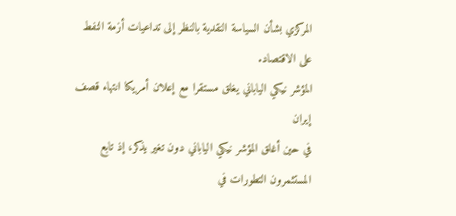المركزي بشأن السياسة النقدية بالنظر إلى تداعيات أزمة النفط على الاقتصاد.
المؤشر نيكي الياباني يغلق مستقرا مع إعلان أمريكا انتهاء قصف إيران
في حين أغلق المؤشر نيكي الياباني دون تغير يذكر، إذ تابع المستثمرون التطورات في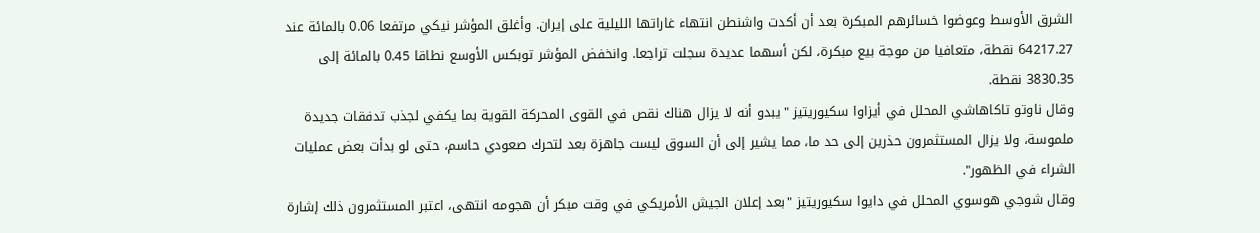الشرق الأوسط وعوضوا خسائرهم المبكرة بعد أن أكدت واشنطن انتهاء غاراتها الليلية على إيران. وأغلق المؤشر نيكي مرتفعا 0.06 بالمائة عند 64217.27 نقطة، متعافيا من موجة بيع مبكرة، لكن أسهما عديدة سجلت تراجعا. وانخفض المؤشر توبكس الأوسع نطاقا 0.45 بالمائة إلى 3830.35 نقطة.
وقال ناوتو تاكاهاشي المحلل في أيزاوا سكيوريتيز "يبدو أنه لا يزال هناك نقص في القوى المحركة القوية بما يكفي لجذب تدفقات جديدة ملموسة، ولا يزال المستثمرون حذرين إلى حد ما، مما يشير إلى أن السوق ليست جاهزة بعد لتحرك صعودي حاسم، حتى لو بدأت بعض عمليات الشراء في الظهور".
وقال شوجي هوسوي المحلل في دايوا سكيوريتيز "بعد إعلان الجيش الأمريكي في وقت مبكر أن هجومه انتهى، اعتبر المستثمرون ذلك إشارة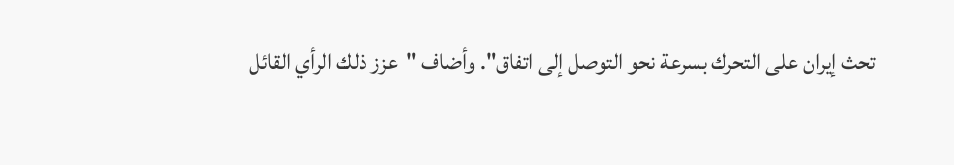تحث إيران على التحرك بسرعة نحو التوصل إلى اتفاق". وأضاف "عزز ذلك الرأي القائل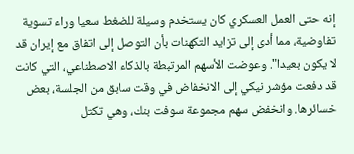إنه حتى العمل العسكري كان يستخدم وسيلة للضغط سعيا وراء تسوية تفاوضية، مما أدى إلى تزايد التكهنات بأن التوصل ‌إلى اتفاق مع إيران قد لا يكون بعيدا". وعوضت الأسهم المرتبطة بالذكاء الاصطناعي، التي كانت قد دفعت مؤشر نيكي إلى الانخفاض في وقت سابق ‌من الجلسة، بعض خسائرها. وانخفض سهم مجموعة سوفت بنك، وهي تكتل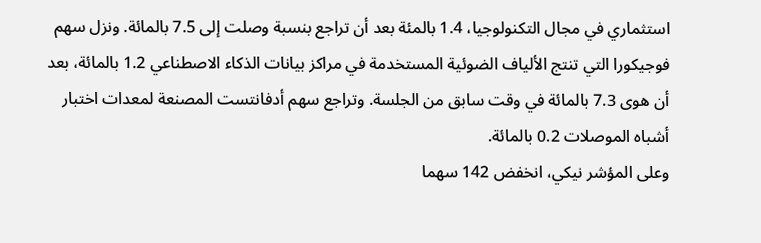استثماري في مجال التكنولوجيا، 1.4 بالمئة بعد أن تراجع بنسبة وصلت إلى 7.5 بالمائة. ونزل سهم فوجيكورا التي تنتج الألياف الضوئية المستخدمة في مراكز بيانات الذكاء الاصطناعي 1.2 بالمائة، بعد أن هوى 7.3 بالمائة في وقت سابق من الجلسة. وتراجع سهم أدفانتست المصنعة لمعدات اختبار أشباه الموصلات 0.2 بالمائة.
وعلى المؤشر نيكي، انخفض 142 سهما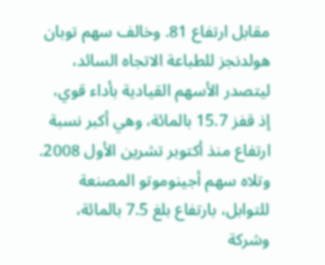مقابل ارتفاع 81. وخالف سهم توبان هولدنجز للطباعة الاتجاه السائد، ليتصدر الأسهم القيادية بأداء قوي، إذ قفز 15.7 بالمائة، وهي أكبر نسبة ارتفاع منذ أكتوبر تشرين الأول 2008. وتلاه سهم أجينوموتو المصنعة للتوابل، بارتفاع بلغ 7.5 بالمائة، وشركة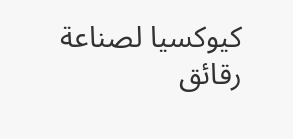كيوكسيا لصناعة رقائق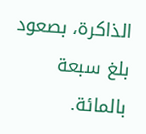الذاكرة، بصعود بلغ سبعة بالمائة.